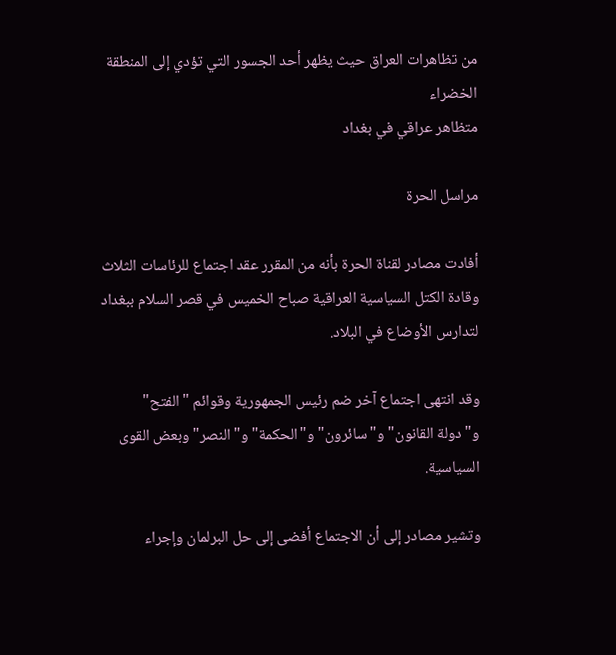من تظاهرات العراق حيث يظهر أحد الجسور التي تؤدي إلى المنطقة الخضراء
متظاهر عراقي في بغداد

مراسل الحرة

أفادت مصادر لقناة الحرة بأنه من المقرر عقد اجتماع للرئاسات الثلاث وقادة الكتل السياسية العراقية صباح الخميس في قصر السلام ببغداد لتدارس الأوضاع في البلاد.

وقد انتهى اجتماع آخر ضم رئيس الجمهورية وقوائم "الفتح" و"دولة القانون" و"سائرون" و"الحكمة" و"النصر" وبعض القوى السياسية.

وتشير مصادر إلى أن الاجتماع أفضى إلى حل البرلمان وإجراء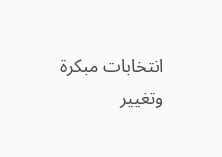انتخابات مبكرة وتغيير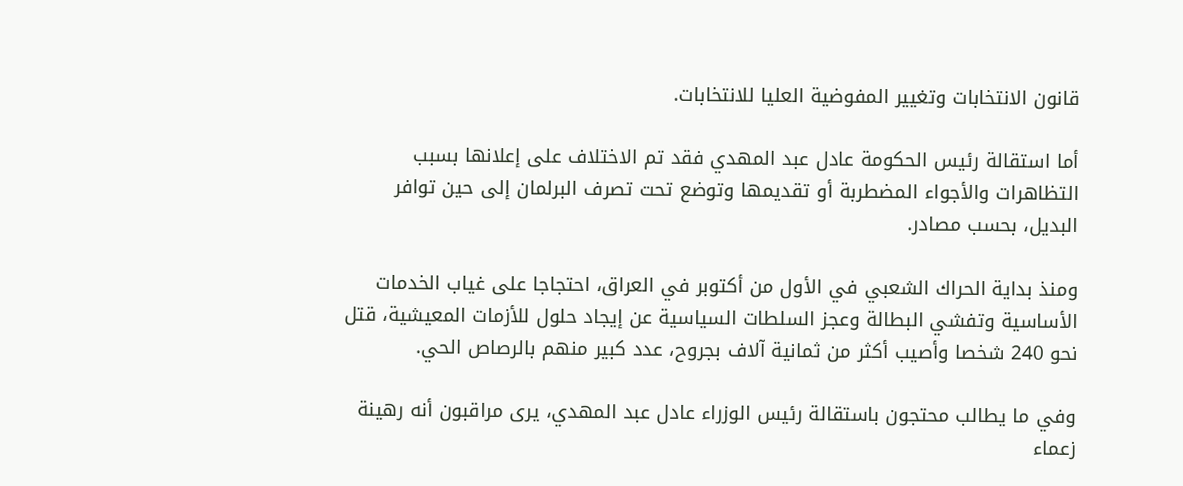قانون الانتخابات وتغيير المفوضية العليا للانتخابات.

أما استقالة رئيس الحكومة عادل عبد المهدي فقد تم الاختلاف على إعلانها بسبب التظاهرات والأجواء المضطربة أو تقديمها وتوضع تحت تصرف البرلمان إلى حين توافر البديل، بحسب مصادر.

ومنذ بداية الحراك الشعبي في الأول من أكتوبر في العراق، احتجاجا على غياب الخدمات الأساسية وتفشي البطالة وعجز السلطات السياسية عن إيجاد حلول للأزمات المعيشية، قتل نحو 240 شخصا وأصيب أكثر من ثمانية آلاف بجروح، عدد كبير منهم بالرصاص الحي.

وفي ما يطالب محتجون باستقالة رئيس الوزراء عادل عبد المهدي، يرى مراقبون أنه رهينة زعماء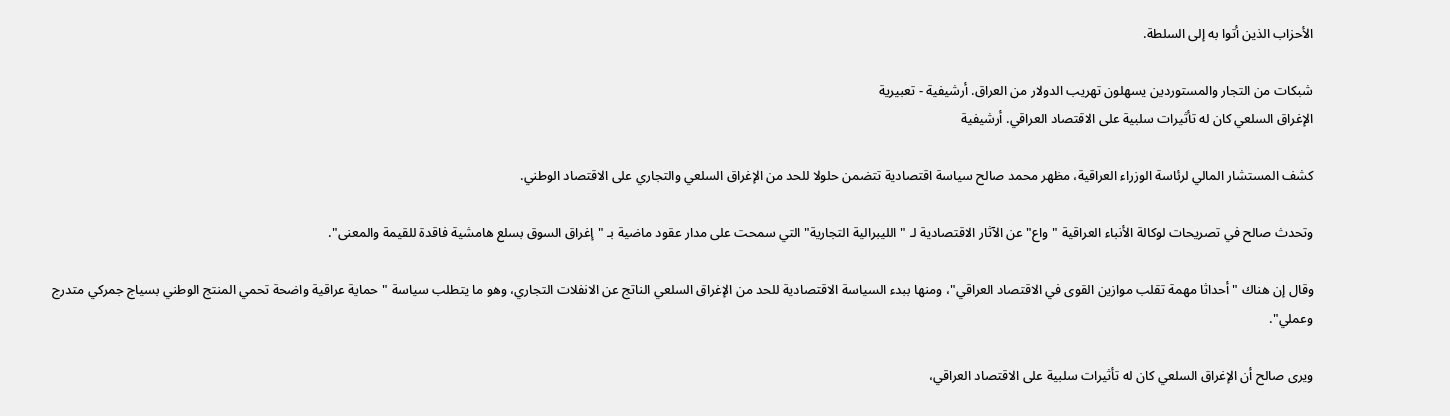الأحزاب الذين أتوا به إلى السلطة.

شبكات من التجار والمستوردين يسهلون تهريب الدولار من العراق. أرشيفية - تعبيرية
الإغراق السلعي كان له تأثيرات سلبية على الاقتصاد العراقي. أرشيفية

كشف المستشار المالي لرئاسة الوزراء العراقية، مظهر محمد صالح سياسة اقتصادية تتضمن حلولا للحد من الإغراق السلعي والتجاري على الاقتصاد الوطني.

وتحدث صالح في تصريحات لوكالة الأنباء العراقية "واع" عن الآثار الاقتصادية لـ "الليبرالية التجارية" التي سمحت على مدار عقود ماضية بـ "إغراق السوق بسلع هامشية فاقدة للقيمة والمعنى".

وقال إن هناك "أحداثا مهمة تقلب موازين القوى في الاقتصاد العراقي"، ومنها ببدء السياسة الاقتصادية للحد من الإغراق السلعي الناتج عن الانفلات التجاري، وهو ما يتطلب سياسة "حماية عراقية واضحة تحمي المنتج الوطني بسياج جمركي متدرج وعملي".

ويرى صالح أن الإغراق السلعي كان له تأثيرات سلبية على الاقتصاد العراقي،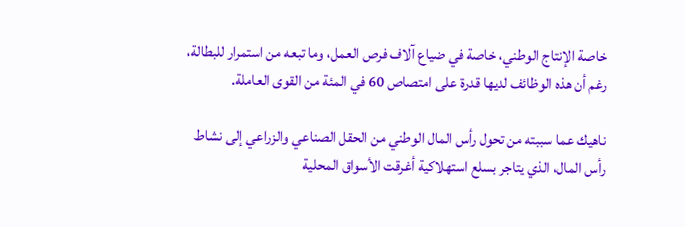خاصة الإنتاج الوطني، خاصة في ضياع آلاف فرص العمل، وما تبعه من استمرار للبطالة، رغم أن هذه الوظائف لديها قدرة على امتصاص 60 في المئة من القوى العاملة.

ناهيك عما سببته من تحول رأس المال الوطني من الحقل الصناعي والزراعي إلى نشاط رأس المال، الذي يتاجر بسلع استهلاكية أغرقت الأسواق المحلية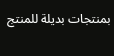بمنتجات بديلة للمنتج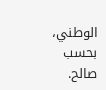الوطني، بحسب صالح.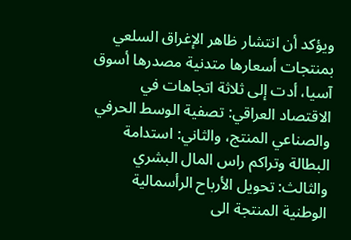ويؤكد أن انتشار ظاهر الإغراق السلعي بمنتجات أسعارها متدنية مصدرها أسوق آسيا، أدت إلى ثلاثة اتجاهات في الاقتصاد العراقي: تصفية الوسط الحرفي والصناعي المنتج، والثاني: استدامة البطالة وتراكم راس المال البشري والثالث: تحويل الأرباح الرأسمالية الوطنية المنتجة الى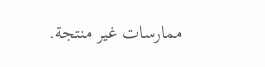ممارسات غير منتجة.